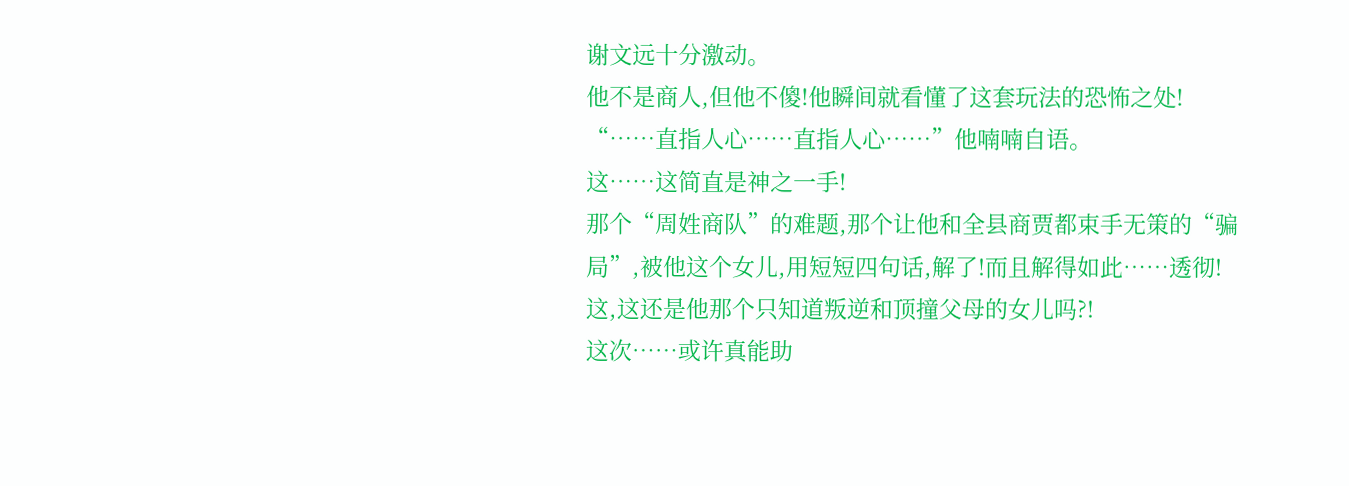谢文远十分激动。
他不是商人,但他不傻!他瞬间就看懂了这套玩法的恐怖之处!
“……直指人心……直指人心……”他喃喃自语。
这……这简直是神之一手!
那个“周姓商队”的难题,那个让他和全县商贾都束手无策的“骗局”,被他这个女儿,用短短四句话,解了!而且解得如此……透彻!
这,这还是他那个只知道叛逆和顶撞父母的女儿吗?!
这次……或许真能助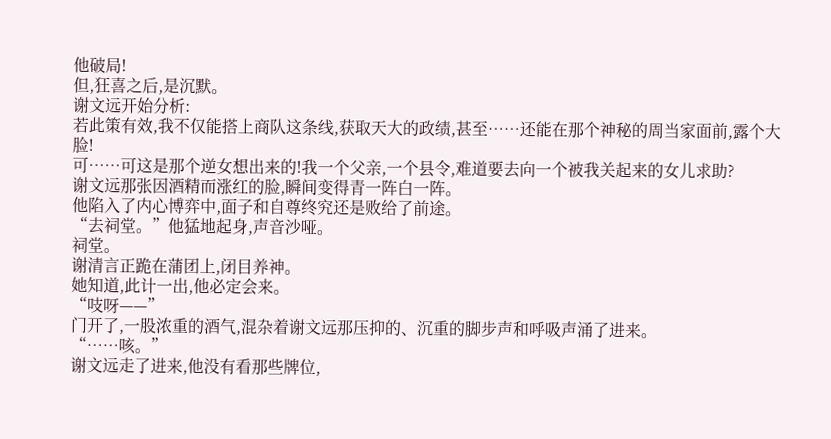他破局!
但,狂喜之后,是沉默。
谢文远开始分析:
若此策有效,我不仅能搭上商队这条线,获取天大的政绩,甚至……还能在那个神秘的周当家面前,露个大脸!
可……可这是那个逆女想出来的!我一个父亲,一个县令,难道要去向一个被我关起来的女儿求助?
谢文远那张因酒精而涨红的脸,瞬间变得青一阵白一阵。
他陷入了内心博弈中,面子和自尊终究还是败给了前途。
“去祠堂。”他猛地起身,声音沙哑。
祠堂。
谢清言正跪在蒲团上,闭目养神。
她知道,此计一出,他必定会来。
“吱呀——”
门开了,一股浓重的酒气,混杂着谢文远那压抑的、沉重的脚步声和呼吸声涌了进来。
“……咳。”
谢文远走了进来,他没有看那些牌位,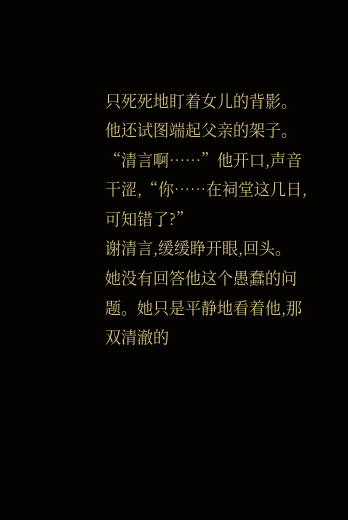只死死地盯着女儿的背影。
他还试图端起父亲的架子。
“清言啊……”他开口,声音干涩,“你……在祠堂这几日,可知错了?”
谢清言,缓缓睁开眼,回头。
她没有回答他这个愚蠢的问题。她只是平静地看着他,那双清澈的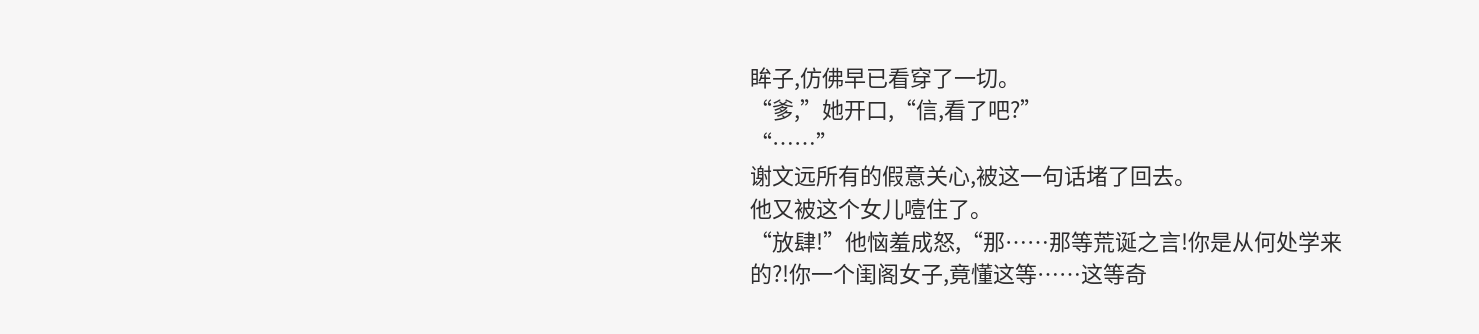眸子,仿佛早已看穿了一切。
“爹,”她开口,“信,看了吧?”
“……”
谢文远所有的假意关心,被这一句话堵了回去。
他又被这个女儿噎住了。
“放肆!”他恼羞成怒,“那……那等荒诞之言!你是从何处学来的?!你一个闺阁女子,竟懂这等……这等奇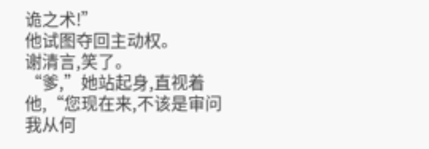诡之术!”
他试图夺回主动权。
谢清言,笑了。
“爹,”她站起身,直视着他,“您现在来,不该是审问我从何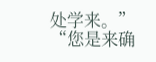处学来。”
“您是来确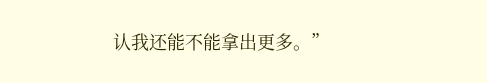认我还能不能拿出更多。”